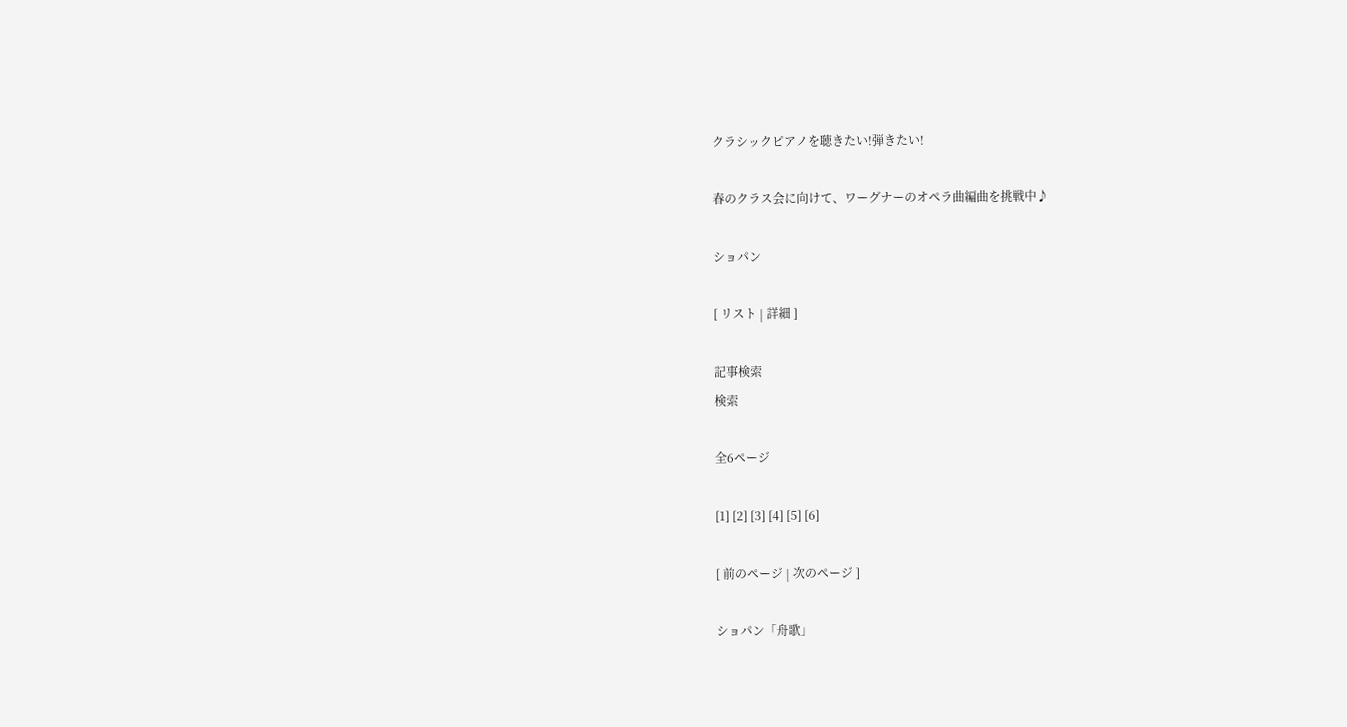クラシックピアノを聴きたい!弾きたい!

春のクラス会に向けて、ワーグナーのオペラ曲編曲を挑戦中♪

ショパン

[ リスト | 詳細 ]

記事検索
検索

全6ページ

[1] [2] [3] [4] [5] [6]

[ 前のページ | 次のページ ]

ショパン「舟歌」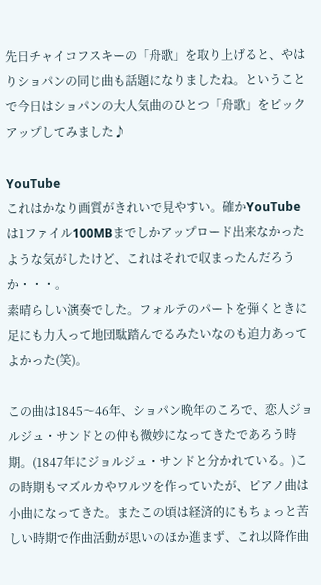先日チャイコフスキーの「舟歌」を取り上げると、やはりショパンの同じ曲も話題になりましたね。ということで今日はショパンの大人気曲のひとつ「舟歌」をピックアップしてみました♪

YouTube
これはかなり画質がきれいで見やすい。確かYouTubeは1ファイル100MBまでしかアップロード出来なかったような気がしたけど、これはそれで収まったんだろうか・・・。
素晴らしい演奏でした。フォルテのパートを弾くときに足にも力入って地団駄踏んでるみたいなのも迫力あってよかった(笑)。

この曲は1845〜46年、ショパン晩年のころで、恋人ジョルジュ・サンドとの仲も微妙になってきたであろう時期。(1847年にジョルジュ・サンドと分かれている。)この時期もマズルカやワルツを作っていたが、ピアノ曲は小曲になってきた。またこの頃は経済的にもちょっと苦しい時期で作曲活動が思いのほか進まず、これ以降作曲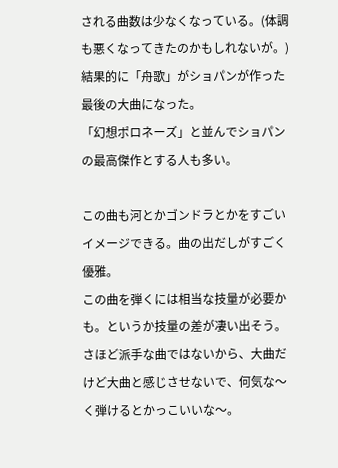される曲数は少なくなっている。(体調も悪くなってきたのかもしれないが。)結果的に「舟歌」がショパンが作った最後の大曲になった。
「幻想ポロネーズ」と並んでショパンの最高傑作とする人も多い。

この曲も河とかゴンドラとかをすごいイメージできる。曲の出だしがすごく優雅。
この曲を弾くには相当な技量が必要かも。というか技量の差が凄い出そう。さほど派手な曲ではないから、大曲だけど大曲と感じさせないで、何気な〜く弾けるとかっこいいな〜。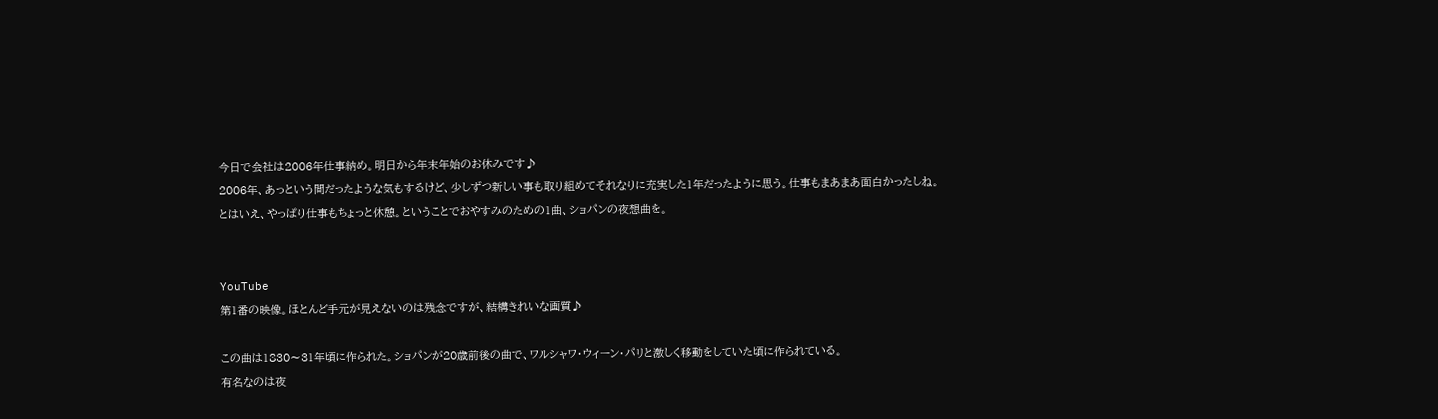今日で会社は2006年仕事納め。明日から年末年始のお休みです♪
2006年、あっという間だったような気もするけど、少しずつ新しい事も取り組めてそれなりに充実した1年だったように思う。仕事もまあまあ面白かったしね。
とはいえ、やっぱり仕事もちょっと休憩。ということでおやすみのための1曲、ショパンの夜想曲を。


YouTube
第1番の映像。ほとんど手元が見えないのは残念ですが、結構きれいな画質♪

この曲は1830〜31年頃に作られた。ショパンが20歳前後の曲で、ワルシャワ・ウィーン・パリと激しく移動をしていた頃に作られている。
有名なのは夜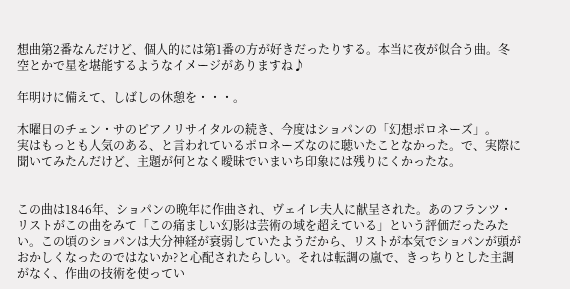想曲第2番なんだけど、個人的には第1番の方が好きだったりする。本当に夜が似合う曲。冬空とかで星を堪能するようなイメージがありますね♪

年明けに備えて、しばしの休憩を・・・。

木曜日のチェン・サのピアノリサイタルの続き、今度はショパンの「幻想ポロネーズ」。
実はもっとも人気のある、と言われているポロネーズなのに聴いたことなかった。で、実際に聞いてみたんだけど、主題が何となく曖昧でいまいち印象には残りにくかったな。


この曲は1846年、ショパンの晩年に作曲され、ヴェイレ夫人に献呈された。あのフランツ・リストがこの曲をみて「この痛ましい幻影は芸術の域を超えている」という評価だったみたい。この頃のショパンは大分神経が衰弱していたようだから、リストが本気でショパンが頭がおかしくなったのではないか?と心配されたらしい。それは転調の嵐で、きっちりとした主調がなく、作曲の技術を使ってい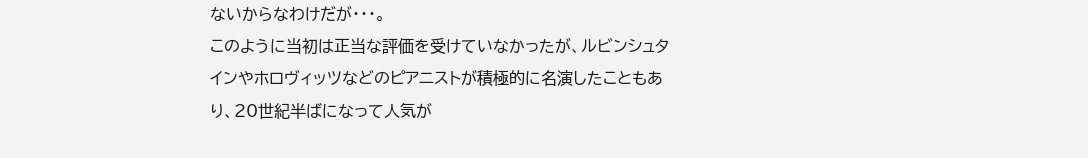ないからなわけだが・・・。
このように当初は正当な評価を受けていなかったが、ルビンシュタインやホロヴィッツなどのピアニストが積極的に名演したこともあり、20世紀半ばになって人気が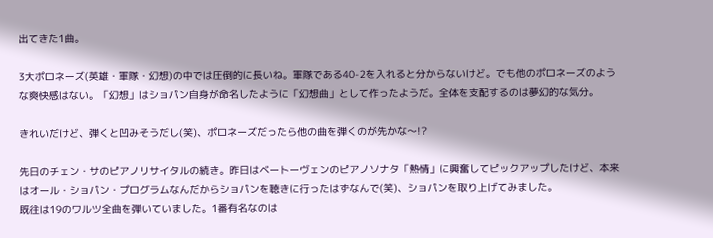出てきた1曲。

3大ポロネーズ(英雄・軍隊・幻想)の中では圧倒的に長いね。軍隊である40-2を入れると分からないけど。でも他のポロネーズのような爽快感はない。「幻想」はショパン自身が命名したように「幻想曲」として作ったようだ。全体を支配するのは夢幻的な気分。

きれいだけど、弾くと凹みそうだし(笑)、ポロネーズだったら他の曲を弾くのが先かな〜!?

先日のチェン・サのピアノリサイタルの続き。昨日はベートーヴェンのピアノソナタ「熱情」に興奮してピックアップしたけど、本来はオール・ショパン・プログラムなんだからショパンを聴きに行ったはずなんで(笑)、ショパンを取り上げてみました。
既往は19のワルツ全曲を弾いていました。1番有名なのは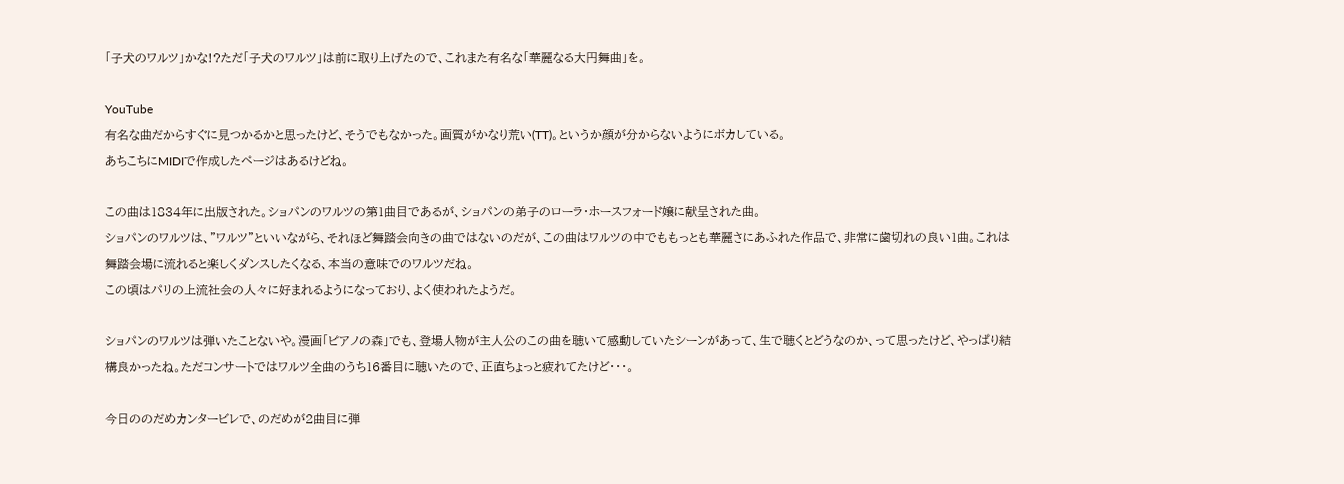「子犬のワルツ」かな!?ただ「子犬のワルツ」は前に取り上げたので、これまた有名な「華麗なる大円舞曲」を。

YouTube
有名な曲だからすぐに見つかるかと思ったけど、そうでもなかった。画質がかなり荒い(TT)。というか顔が分からないようにボカしている。
あちこちにMIDIで作成したページはあるけどね。

この曲は1834年に出版された。ショパンのワルツの第1曲目であるが、ショパンの弟子のローラ・ホースフォード嬢に献呈された曲。
ショパンのワルツは、"ワルツ"といいながら、それほど舞踏会向きの曲ではないのだが、この曲はワルツの中でももっとも華麗さにあふれた作品で、非常に歯切れの良い1曲。これは舞踏会場に流れると楽しくダンスしたくなる、本当の意味でのワルツだね。
この頃はパリの上流社会の人々に好まれるようになっており、よく使われたようだ。

ショパンのワルツは弾いたことないや。漫画「ピアノの森」でも、登場人物が主人公のこの曲を聴いて感動していたシーンがあって、生で聴くとどうなのか、って思ったけど、やっぱり結構良かったね。ただコンサートではワルツ全曲のうち16番目に聴いたので、正直ちょっと疲れてたけど・・・。

今日ののだめカンタービレで、のだめが2曲目に弾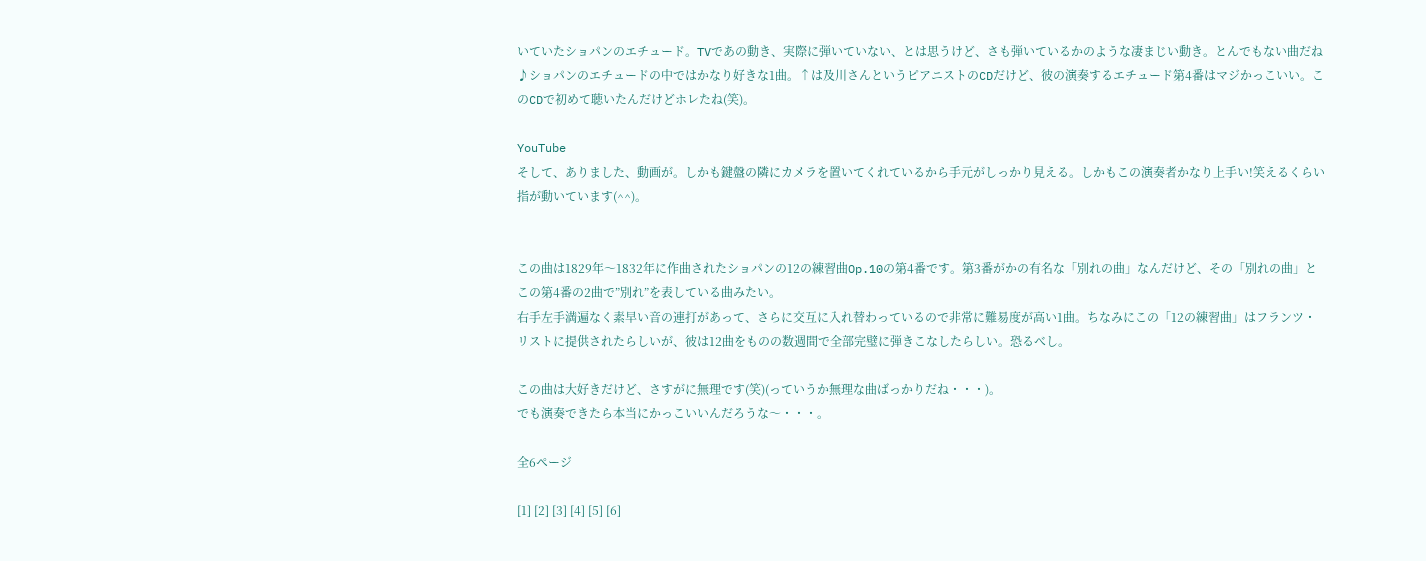いていたショパンのエチュード。TVであの動き、実際に弾いていない、とは思うけど、さも弾いているかのような凄まじい動き。とんでもない曲だね♪ショパンのエチュードの中ではかなり好きな1曲。↑は及川さんというピアニストのCDだけど、彼の演奏するエチュード第4番はマジかっこいい。このCDで初めて聴いたんだけどホレたね(笑)。

YouTube
そして、ありました、動画が。しかも鍵盤の隣にカメラを置いてくれているから手元がしっかり見える。しかもこの演奏者かなり上手い!笑えるくらい指が動いています(^^)。


この曲は1829年〜1832年に作曲されたショパンの12の練習曲Op.10の第4番です。第3番がかの有名な「別れの曲」なんだけど、その「別れの曲」とこの第4番の2曲で”別れ”を表している曲みたい。
右手左手満遍なく素早い音の連打があって、さらに交互に入れ替わっているので非常に難易度が高い1曲。ちなみにこの「12の練習曲」はフランツ・リストに提供されたらしいが、彼は12曲をものの数週間で全部完璧に弾きこなしたらしい。恐るべし。

この曲は大好きだけど、さすがに無理です(笑)(っていうか無理な曲ばっかりだね・・・)。
でも演奏できたら本当にかっこいいんだろうな〜・・・。

全6ページ

[1] [2] [3] [4] [5] [6]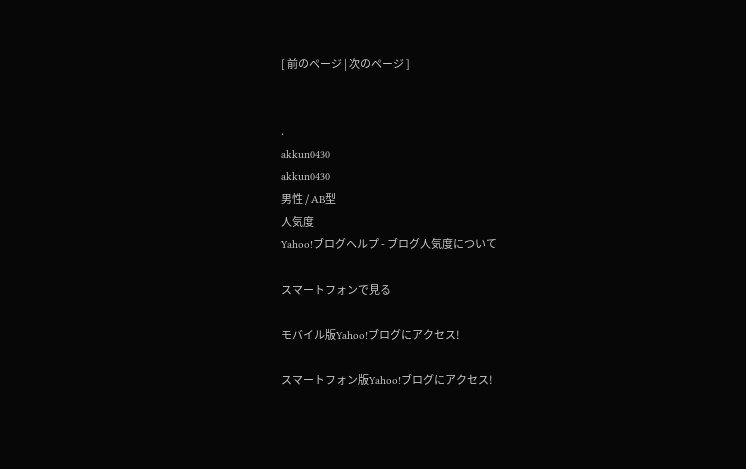[ 前のページ | 次のページ ]


.
akkun0430
akkun0430
男性 / AB型
人気度
Yahoo!ブログヘルプ - ブログ人気度について

スマートフォンで見る

モバイル版Yahoo!ブログにアクセス!

スマートフォン版Yahoo!ブログにアクセス!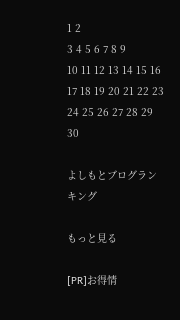1 2
3 4 5 6 7 8 9
10 11 12 13 14 15 16
17 18 19 20 21 22 23
24 25 26 27 28 29 30

よしもとブログランキング

もっと見る

[PR]お得情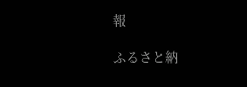報

ふるさと納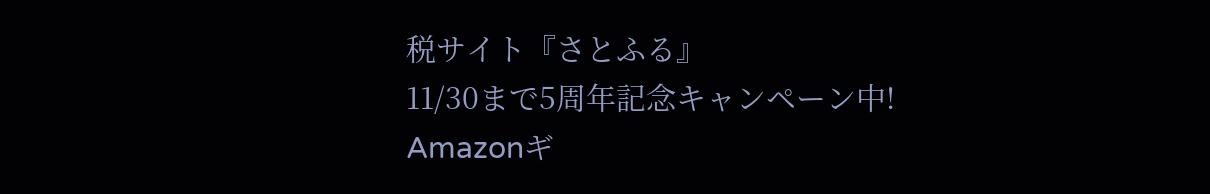税サイト『さとふる』
11/30まで5周年記念キャンペーン中!
Amazonギ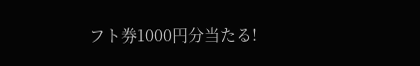フト券1000円分当たる!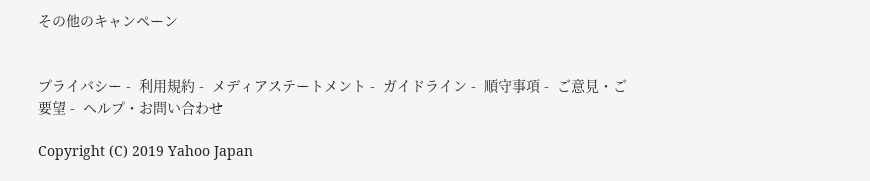その他のキャンペーン


プライバシー -  利用規約 -  メディアステートメント -  ガイドライン -  順守事項 -  ご意見・ご要望 -  ヘルプ・お問い合わせ

Copyright (C) 2019 Yahoo Japan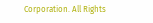Corporation. All Rights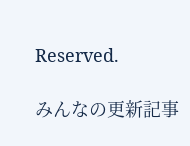Reserved.

みんなの更新記事